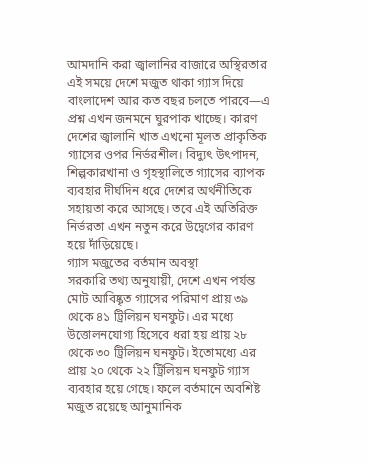আমদানি করা জ্বালানির বাজারে অস্থিরতার এই সময়ে দেশে মজুত থাকা গ্যাস দিয়ে বাংলাদেশ আর কত বছর চলতে পারবে—এ প্রশ্ন এখন জনমনে ঘুরপাক খাচ্ছে। কারণ দেশের জ্বালানি খাত এখনো মূলত প্রাকৃতিক গ্যাসের ওপর নির্ভরশীল। বিদ্যুৎ উৎপাদন, শিল্পকারখানা ও গৃহস্থালিতে গ্যাসের ব্যাপক ব্যবহার দীর্ঘদিন ধরে দেশের অর্থনীতিকে সহায়তা করে আসছে। তবে এই অতিরিক্ত নির্ভরতা এখন নতুন করে উদ্বেগের কারণ হয়ে দাঁড়িয়েছে।
গ্যাস মজুতের বর্তমান অবস্থা
সরকারি তথ্য অনুযায়ী, দেশে এখন পর্যন্ত মোট আবিষ্কৃত গ্যাসের পরিমাণ প্রায় ৩৯ থেকে ৪১ ট্রিলিয়ন ঘনফুট। এর মধ্যে উত্তোলনযোগ্য হিসেবে ধরা হয় প্রায় ২৮ থেকে ৩০ ট্রিলিয়ন ঘনফুট। ইতোমধ্যে এর প্রায় ২০ থেকে ২২ ট্রিলিয়ন ঘনফুট গ্যাস ব্যবহার হয়ে গেছে। ফলে বর্তমানে অবশিষ্ট মজুত রয়েছে আনুমানিক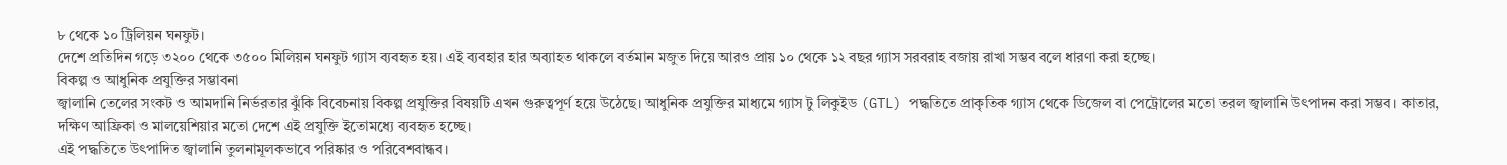৮ থেকে ১০ ট্রিলিয়ন ঘনফুট।
দেশে প্রতিদিন গড়ে ৩২০০ থেকে ৩৫০০ মিলিয়ন ঘনফুট গ্যাস ব্যবহৃত হয়। এই ব্যবহার হার অব্যাহত থাকলে বর্তমান মজুত দিয়ে আরও প্রায় ১০ থেকে ১২ বছর গ্যাস সরবরাহ বজায় রাখা সম্ভব বলে ধারণা করা হচ্ছে।
বিকল্প ও আধুনিক প্রযুক্তির সম্ভাবনা
জ্বালানি তেলের সংকট ও আমদানি নির্ভরতার ঝুঁকি বিবেচনায় বিকল্প প্রযুক্তির বিষয়টি এখন গুরুত্বপূর্ণ হয়ে উঠেছে। আধুনিক প্রযুক্তির মাধ্যমে গ্যাস টু লিকুইড (GTL) পদ্ধতিতে প্রাকৃতিক গ্যাস থেকে ডিজেল বা পেট্রোলের মতো তরল জ্বালানি উৎপাদন করা সম্ভব। কাতার, দক্ষিণ আফ্রিকা ও মালয়েশিয়ার মতো দেশে এই প্রযুক্তি ইতোমধ্যে ব্যবহৃত হচ্ছে।
এই পদ্ধতিতে উৎপাদিত জ্বালানি তুলনামূলকভাবে পরিষ্কার ও পরিবেশবান্ধব।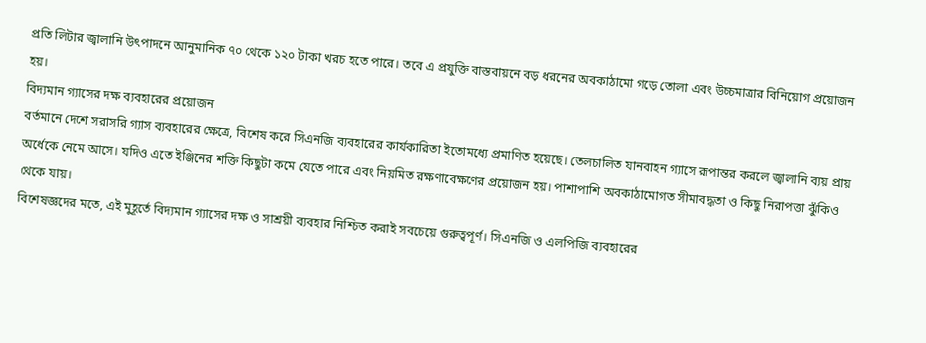প্রতি লিটার জ্বালানি উৎপাদনে আনুমানিক ৭০ থেকে ১২০ টাকা খরচ হতে পারে। তবে এ প্রযুক্তি বাস্তবায়নে বড় ধরনের অবকাঠামো গড়ে তোলা এবং উচ্চমাত্রার বিনিয়োগ প্রয়োজন হয়।
বিদ্যমান গ্যাসের দক্ষ ব্যবহারের প্রয়োজন
বর্তমানে দেশে সরাসরি গ্যাস ব্যবহারের ক্ষেত্রে, বিশেষ করে সিএনজি ব্যবহারের কার্যকারিতা ইতোমধ্যে প্রমাণিত হয়েছে। তেলচালিত যানবাহন গ্যাসে রূপান্তর করলে জ্বালানি ব্যয় প্রায় অর্ধেকে নেমে আসে। যদিও এতে ইঞ্জিনের শক্তি কিছুটা কমে যেতে পারে এবং নিয়মিত রক্ষণাবেক্ষণের প্রয়োজন হয়। পাশাপাশি অবকাঠামোগত সীমাবদ্ধতা ও কিছু নিরাপত্তা ঝুঁকিও থেকে যায়।
বিশেষজ্ঞদের মতে, এই মুহূর্তে বিদ্যমান গ্যাসের দক্ষ ও সাশ্রয়ী ব্যবহার নিশ্চিত করাই সবচেয়ে গুরুত্বপূর্ণ। সিএনজি ও এলপিজি ব্যবহারের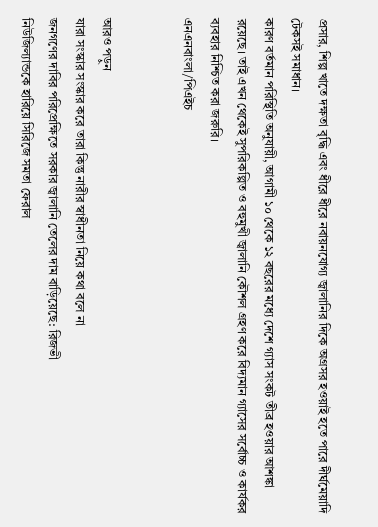প্রসার, শিল্প খাতে দক্ষতা বৃদ্ধি এবং ধীরে ধীরে নবায়নযোগ্য জ্বালানির দিকে অগ্রসর হওয়াই হতে পারে দীর্ঘমেয়াদি টেকসই সমাধান।
কারণ বর্তমান পরিস্থিতি অনুযায়ী, আগামী ১০ থেকে ১২ বছরের মধ্যে দেশে গ্যাস সংকট তীব্র হওয়ার আশঙ্কা রয়েছে। তাই এখন থেকেই সুপরিকল্পিত ও বহুমুখী জ্বালানি কৌশল গ্রহণ করে বিদ্যমান গ্যাসের সর্বোচ্চ ও কার্যকর ব্যবহার নিশ্চিত করা জরুরি।
এনএনবাংলা/পিএইচ


আরও পড়ুন
যারা সংস্কার সংস্কার করে তারা কিন্তু নারীর স্বাধীনতা নিয়ে কথা বলে না
জনগণের দাবির পরিপ্রেক্ষিতে সরকার জ্বালানি তেলের দাম বাড়িয়েছে: রিজভী
নিউজিল্যান্ডকে হারিয়ে সিরিজে সমতা ফেরাল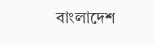বাংলাদেশ